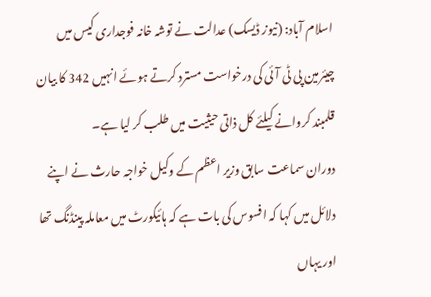اسلام آباد: (نیوز ڈیسک) عدالت نے توشہ خانہ فوجداری کیس میں چیئرمین پی ٹی آئی کی درخواست مسترد کرتے ہوئے انہیں 342 کا بیان قلمبند کروانے کیلئے کل ذاتی حیثیت میں طلب کر لیا ہے۔
دوران سماعت سابق وزیر اعظم کے وکیل خواجہ حارث نے اپنے دلائل میں کہا کہ افسوس کی بات ہے کہ ہائیکورٹ میں معاملہ پینڈنگ تھا اور یہاں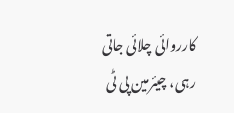کارروائی چلائی جاتی رہی، چیئرمین پی ٹی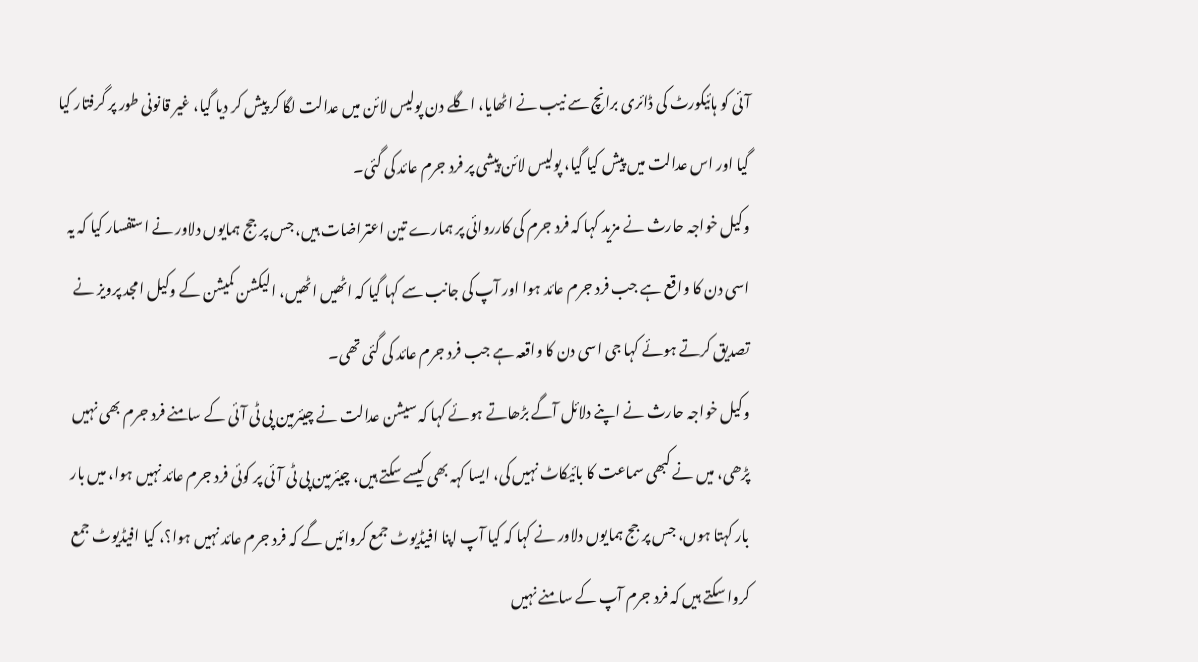آئی کو ہائیکورٹ کی ڈائری برانچ سے نیب نے اٹھایا، اگلے دن پولیس لائن میں عدالت لگا کر پیش کر دیا گیا، غیر قانونی طور پر گرفتار کیا گیا اور اس عدالت میں پیش کیا گیا، پولیس لائن پیشی پر فرد جرم عائد کی گئی۔
وکیل خواجہ حارث نے مزید کہا کہ فرد جرم کی کارروائی پر ہمارے تین اعتراضات ہیں، جس پر جج ہمایوں دلاور نے استفسار کیا کہ یہ اسی دن کا واقع ہے جب فرد جرم عائد ہوا اور آپ کی جانب سے کہا گیا کہ اٹھیں اٹھیں، الیکشن کمیشن کے وکیل امجد پرویز نے تصدیق کرتے ہوئے کہا جی اسی دن کا واقعہ ہے جب فرد جرم عائد کی گئی تھی۔
وکیل خواجہ حارث نے اپنے دلائل آگے بڑھاتے ہوئے کہا کہ سیشن عدالت نے چیئرمین پی ٹی آئی کے سامنے فرد جرم بھی نہیں پڑھی، میں نے کبھی سماعت کا بائیکاٹ نہیں کی، ایسا کہہ بھی کیسے سکتے ہیں، چیئرمین پی ٹی آئی پر کوئی فرد جرم عائد نہیں ہوا، میں بار بار کہتا ہوں، جس پر جج ہمایوں دلاور نے کہا کہ کیا آپ اپنا افیڈیوٹ جمع کروائیں گے کہ فرد جرم عائد نہیں ہوا؟، کیا افیڈیوٹ جمع کروا سکتے ہیں کہ فرد جرم آپ کے سامنے نہیں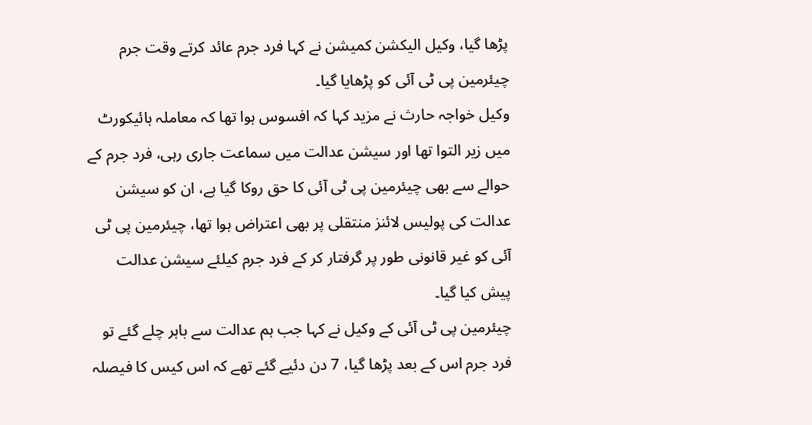پڑھا گیا، وکیل الیکشن کمیشن نے کہا فرد جرم عائد کرتے وقت جرم چیئرمین پی ٹی آئی کو پڑھایا گیا۔
وکیل خواجہ حارث نے مزید کہا کہ افسوس ہوا تھا کہ معاملہ ہائیکورٹ میں زیر التوا تھا اور سیشن عدالت میں سماعت جاری رہی، فرد جرم کے حوالے سے بھی چیئرمین پی ٹی آئی کا حق روکا گیا ہے، ان کو سیشن عدالت کی پولیس لائنز منتقلی پر بھی اعتراض ہوا تھا، چیئرمین پی ٹی آئی کو غیر قانونی طور پر گرفتار کر کے فرد جرم کیلئے سیشن عدالت پیش کیا گیا۔
چیئرمین پی ٹی آئی کے وکیل نے کہا جب ہم عدالت سے باہر چلے گئے تو فرد جرم اس کے بعد پڑھا گیا، 7 دن دئیے گئے تھے کہ اس کیس کا فیصلہ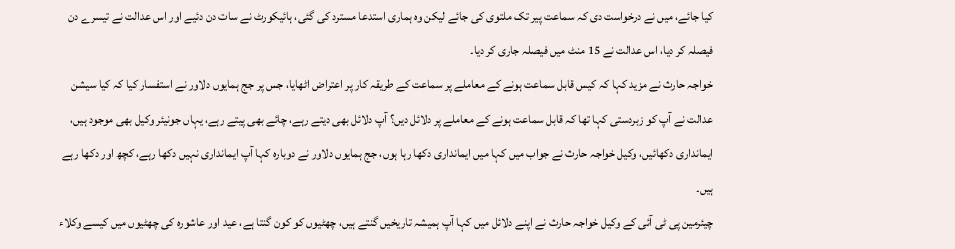کیا جائے، میں نے درخواست دی کہ سماعت پیر تک ملتوی کی جائے لیکن وہ ہماری استدعا مسترد کی گئی، ہائیکورٹ نے سات دن دئیے اور اس عدالت نے تیسرے دن فیصلہ کر دیا، اس عدالت نے 15 منٹ میں فیصلہ جاری کر دیا۔
خواجہ حارث نے مزید کہا کہ کیس قابل سماعت ہونے کے معاملے پر سماعت کے طریقہ کار پر اعتراض اٹھایا، جس پر جج ہمایوں دلاور نے استفسار کیا کہ کیا سیشن عدالت نے آپ کو زبردستی کہا تھا کہ قابل سماعت ہونے کے معاملے پر دلائل دیں؟ آپ دلائل بھی دیتے رہے، چائے بھی پیتے رہے، یہاں جونیئر وکیل بھی موجود ہیں، ایمانداری دکھائیں، وکیل خواجہ حارث نے جواب میں کہا میں ایمانداری دکھا رہا ہوں، جج ہمایوں دلاور نے دوبارہ کہا آپ ایمانداری نہیں دکھا رہے، کچھ اور دکھا رہے ہیں۔
چیئرمین پی ٹی آئی کے وکیل خواجہ حارث نے اپنے دلائل میں کہا آپ ہمیشہ تاریخیں گنتے ہیں، چھٹیوں کو کون گنتا ہے، عید اور عاشورہ کی چھٹیوں میں کیسے وکلاء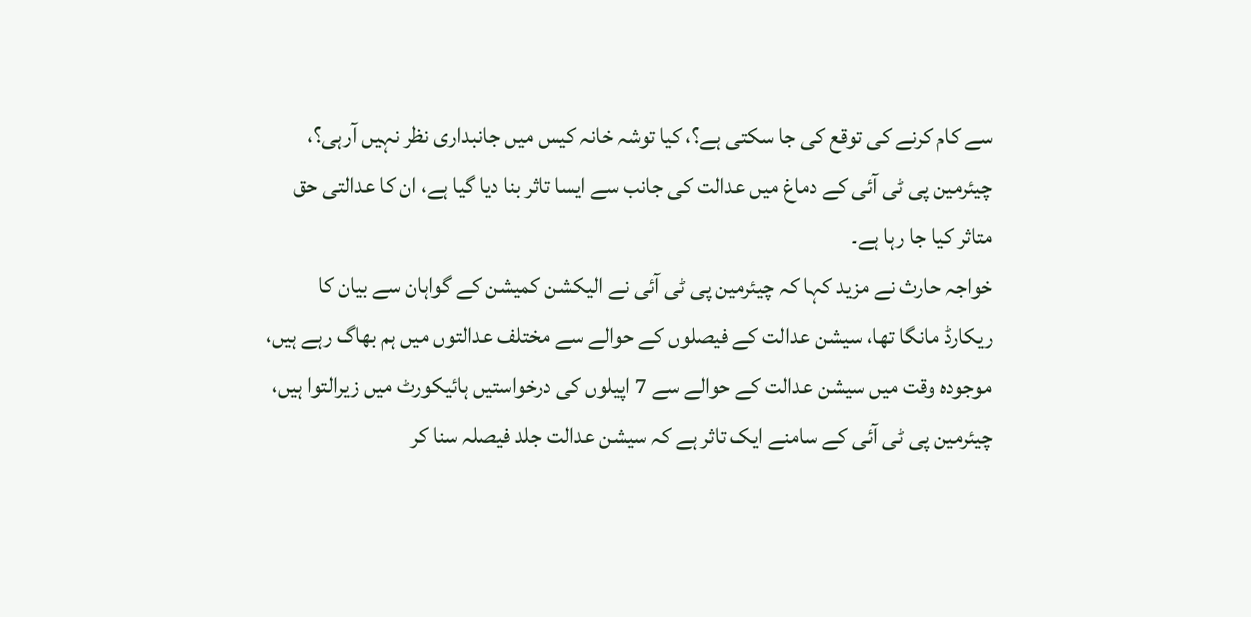سے کام کرنے کی توقع کی جا سکتی ہے؟، کیا توشہ خانہ کیس میں جانبداری نظر نہیں آرہی؟، چیئرمین پی ٹی آئی کے دماغ میں عدالت کی جانب سے ایسا تاثر بنا دیا گیا ہے، ان کا عدالتی حق متاثر کیا جا رہا ہے۔
خواجہ حارث نے مزید کہا کہ چیئرمین پی ٹی آئی نے الیکشن کمیشن کے گواہان سے بیان کا ریکارڈ مانگا تھا، سیشن عدالت کے فیصلوں کے حوالے سے مختلف عدالتوں میں ہم بھاگ رہے ہیں، موجودہ وقت میں سیشن عدالت کے حوالے سے 7 اپیلوں کی درخواستیں ہائیکورٹ میں زیرالتوا ہیں، چیئرمین پی ٹی آئی کے سامنے ایک تاثر ہے کہ سیشن عدالت جلد فیصلہ سنا کر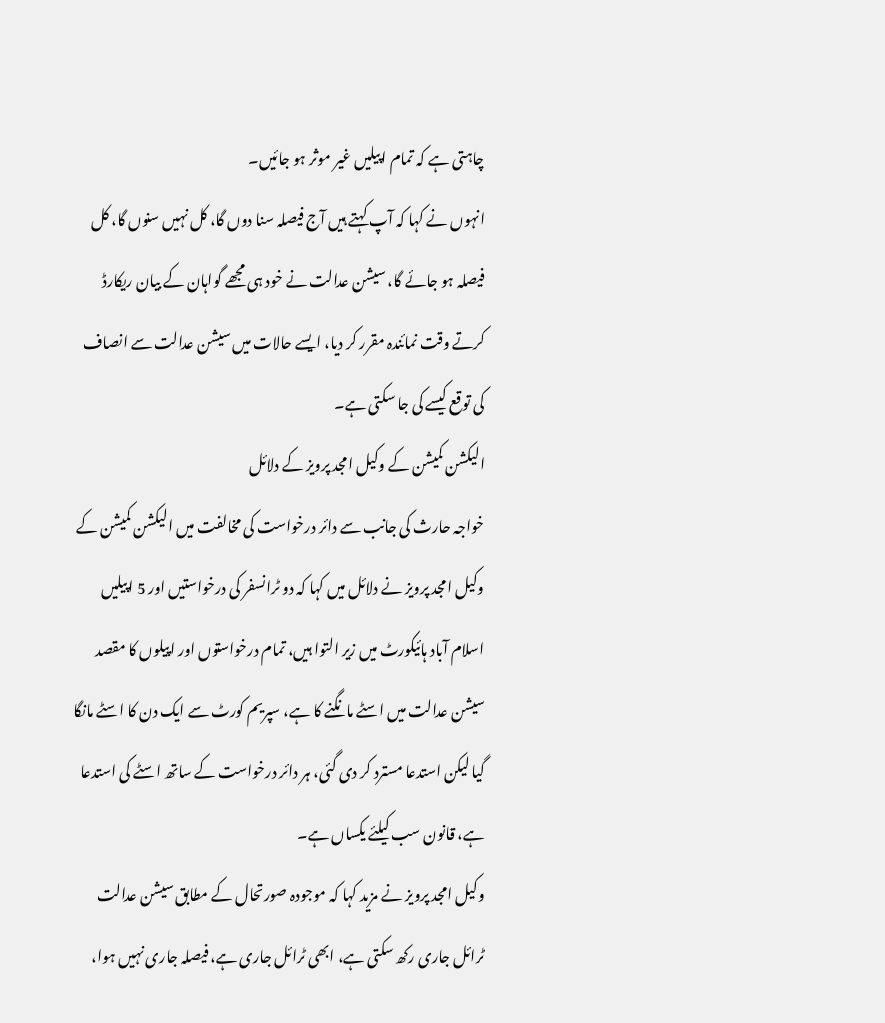چاہتی ہے کہ تمام اپیلیں غیر موثر ہو جائیں۔
انہوں نے کہا کہ آپ کہتے ہیں آج فیصلہ سنا دوں گا، کل نہیں سنوں گا، کل فیصلہ ہو جائے گا، سیشن عدالت نے خود ہی مجھے گواہان کے بیان ریکارڈ کرتے وقت نمائندہ مقرر کر دیا، ایسے حالات میں سیشن عدالت سے انصاف کی توقع کیسے کی جا سکتی ہے۔
الیکشن کمیشن کے وکیل امجد پرویز کے دلائل
خواجہ حارث کی جانب سے دائر درخواست کی مخالفت میں الیکشن کمیشن کے وکیل امجد پرویز نے دلائل میں کہا کہ دو ٹرانسفر کی درخواستیں اور 5 اپیلیں اسلام آباد ہائیکورٹ میں زیر التوا ہیں، تمام درخواستوں اور اپیلوں کا مقصد سیشن عدالت میں اسٹے مانگنے کا ہے، سپریم کورٹ سے ایک دن کا اسٹے مانگا گیا لیکن استدعا مسترد کر دی گئی، ہر دائر درخواست کے ساتھ اسٹے کی استدعا ہے، قانون سب کیلئے یکساں ہے۔
وکیل امجد پرویز نے مزید کہا کہ موجودہ صورتحال کے مطابق سیشن عدالت ٹرائل جاری رکھ سکتی ہے، ابھی ٹرائل جاری ہے، فیصلہ جاری نہیں ہوا،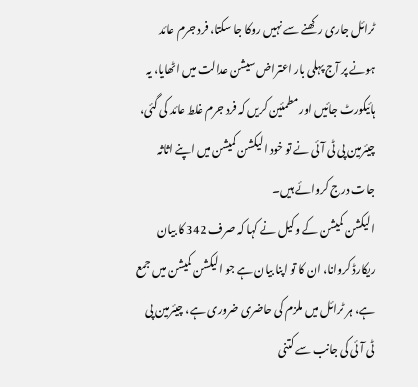ٹرائل جاری رکھنے سے نہیں روکا جا سکتا، فرد جرم عائد ہونے پر آج پہلی بار اعتراض سیشن عدالت میں اٹھایا، یہ ہائیکورٹ جائیں اور مطمئین کریں کہ فرد جرم غلط عائد کی گئی، چیئرمین پی ٹی آئی نے تو خود الیکشن کمیشن میں اپنے اثاثہ جات درج کروائے ہیں۔
الیکشن کمیشن کے وکیل نے کہا کہ صرف 342 کا بیان ریکارڈ کروانا، ان کا تو اپنا بیان ہے جو الیکشن کمیشن میں جمع ہے، ہر ٹرائل میں ملزم کی حاضری ضروری ہے، چیئرمین پی ٹی آئی کی جانب سے کتنی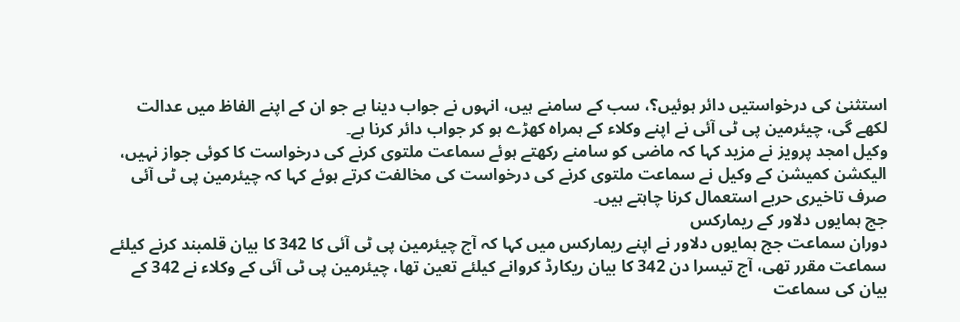استثنیٰ کی درخواستیں دائر ہوئیں؟، سب کے سامنے ہیں، انہوں نے جواب دینا ہے جو ان کے اپنے الفاظ میں عدالت لکھے گی، چیئرمین پی ٹی آئی نے اپنے وکلاء کے ہمراہ کھڑے ہو کر جواب دائر کرنا ہے۔
وکیل امجد پرویز نے مزید کہا کہ ماضی کو سامنے رکھتے ہوئے سماعت ملتوی کرنے کی درخواست کا کوئی جواز نہیں، الیکشن کمیشن کے وکیل نے سماعت ملتوی کرنے کی درخواست کی مخالفت کرتے ہوئے کہا کہ چیئرمین پی ٹی آئی صرف تاخیری حربے استعمال کرنا چاہتے ہیں۔
جج ہمایوں دلاور کے ریمارکس
دوران سماعت جج ہمایوں دلاور نے اپنے ریمارکس میں کہا کہ آج چیئرمین پی ٹی آئی کا 342 کا بیان قلمبند کرنے کیلئے سماعت مقرر تھی، آج تیسرا دن 342 کا بیان ریکارڈ کروانے کیلئے تعین تھا، چیئرمین پی ٹی آئی کے وکلاء نے 342 کے بیان کی سماعت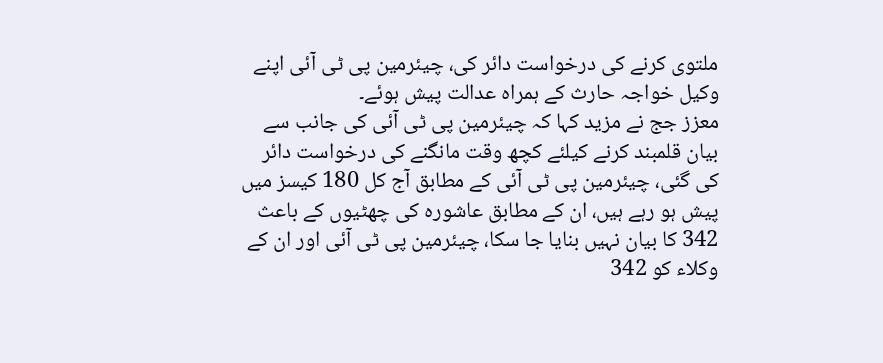ملتوی کرنے کی درخواست دائر کی، چیئرمین پی ٹی آئی اپنے وکیل خواجہ حارث کے ہمراہ عدالت پیش ہوئے۔
معزز جج نے مزید کہا کہ چیئرمین پی ٹی آئی کی جانب سے بیان قلمبند کرنے کیلئے کچھ وقت مانگنے کی درخواست دائر کی گئی، چیئرمین پی ٹی آئی کے مطابق آج کل 180 کیسز میں پیش ہو رہے ہیں، ان کے مطابق عاشورہ کی چھٹیوں کے باعث 342 کا بیان نہیں بنایا جا سکا، چیئرمین پی ٹی آئی اور ان کے وکلاء کو 342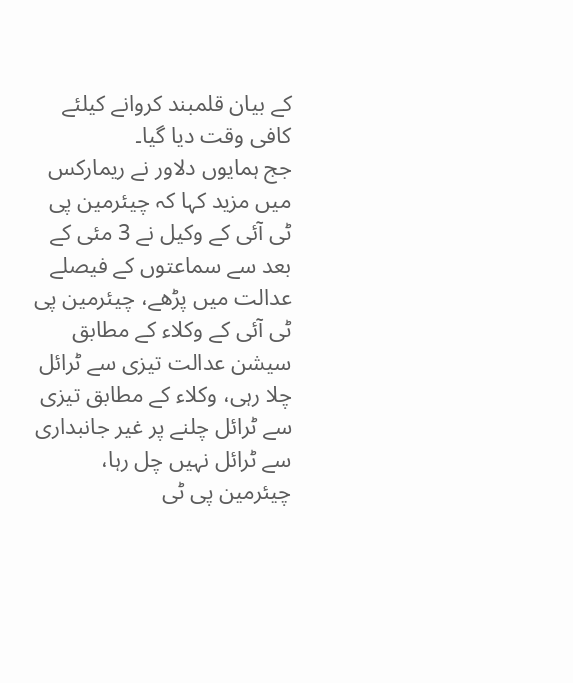کے بیان قلمبند کروانے کیلئے کافی وقت دیا گیا۔
جج ہمایوں دلاور نے ریمارکس میں مزید کہا کہ چیئرمین پی ٹی آئی کے وکیل نے 3 مئی کے بعد سے سماعتوں کے فیصلے عدالت میں پڑھے، چیئرمین پی ٹی آئی کے وکلاء کے مطابق سیشن عدالت تیزی سے ٹرائل چلا رہی، وکلاء کے مطابق تیزی سے ٹرائل چلنے پر غیر جانبداری سے ٹرائل نہیں چل رہا، چیئرمین پی ٹی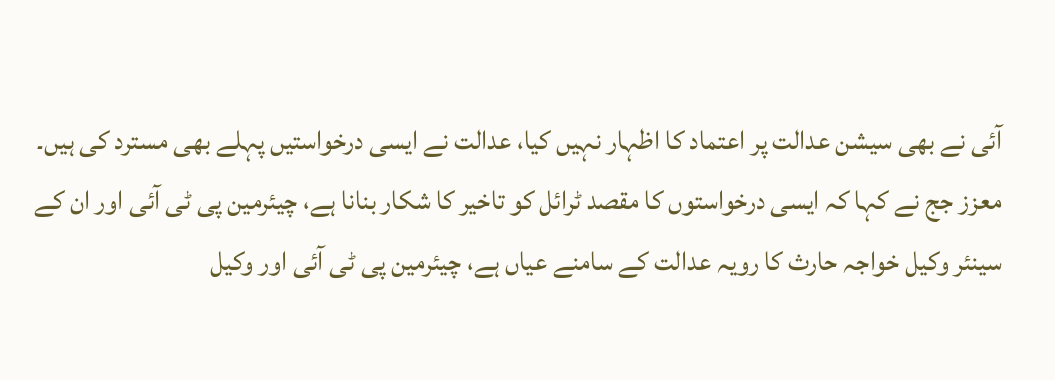آئی نے بھی سیشن عدالت پر اعتماد کا اظہار نہیں کیا، عدالت نے ایسی درخواستیں پہلے بھی مسترد کی ہیں۔
معزز جج نے کہا کہ ایسی درخواستوں کا مقصد ٹرائل کو تاخیر کا شکار بنانا ہے، چیئرمین پی ٹی آئی اور ان کے سینئر وکیل خواجہ حارث کا رویہ عدالت کے سامنے عیاں ہے، چیئرمین پی ٹی آئی اور وکیل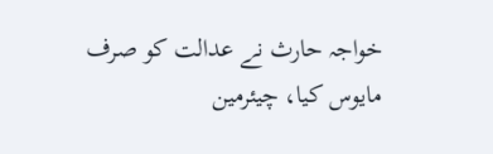خواجہ حارث نے عدالت کو صرف مایوس کیا، چیئرمین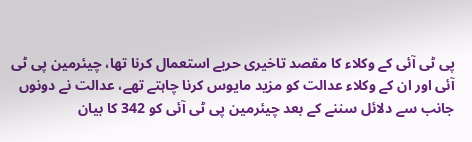پی ٹی آئی کے وکلاء کا مقصد تاخیری حربے استعمال کرنا تھا، چیئرمین پی ٹی آئی اور ان کے وکلاء عدالت کو مزید مایوس کرنا چاہتے تھے، عدالت نے دونوں جانب سے دلائل سننے کے بعد چیئرمین پی ٹی آئی کو 342 کا بیان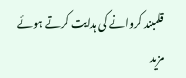قلمبند کروانے کی ہدایت کرتے ہوئے مزید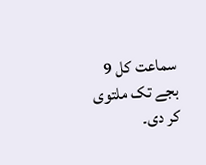سماعت کل 9 بجے تک ملتوی کر دی۔